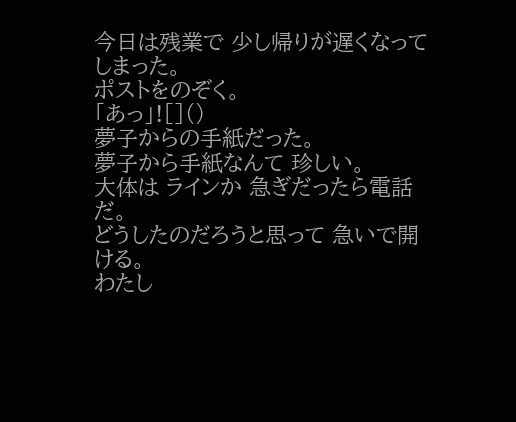今日は残業で 少し帰りが遅くなってしまった。
ポストをのぞく。
「あっ」![]()
夢子からの手紙だった。
夢子から手紙なんて 珍しい。
大体は ラインか 急ぎだったら電話だ。
どうしたのだろうと思って 急いで開ける。
わたし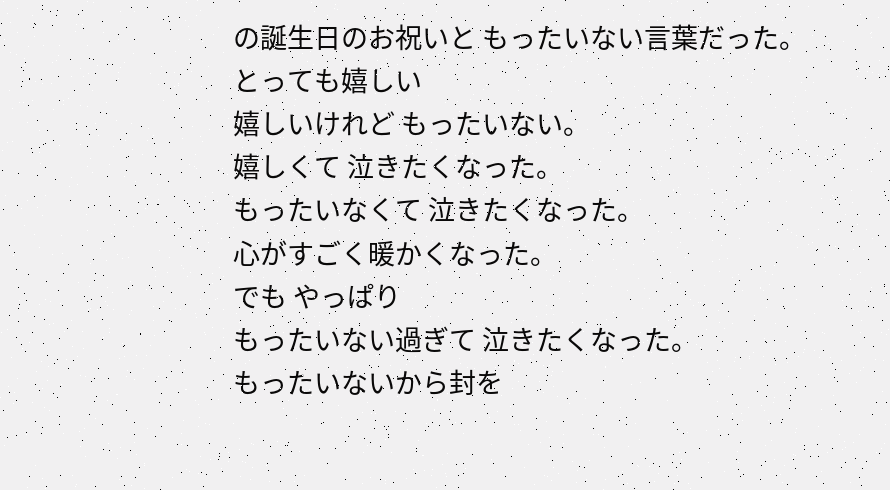の誕生日のお祝いと もったいない言葉だった。
とっても嬉しい
嬉しいけれど もったいない。
嬉しくて 泣きたくなった。
もったいなくて 泣きたくなった。
心がすごく暖かくなった。
でも やっぱり
もったいない過ぎて 泣きたくなった。
もったいないから封を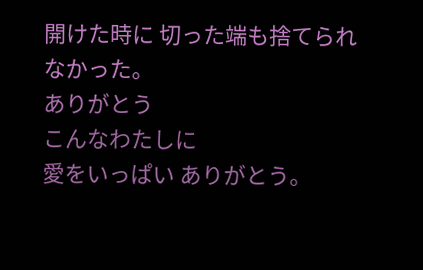開けた時に 切った端も捨てられなかった。
ありがとう
こんなわたしに
愛をいっぱい ありがとう。